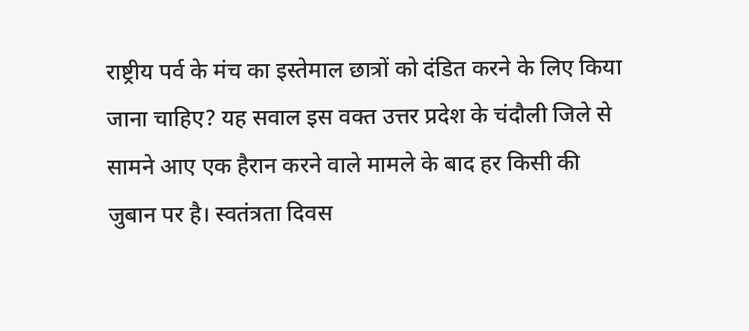राष्ट्रीय पर्व के मंच का इस्तेमाल छात्रों को दंडित करने के लिए किया जाना चाहिए? यह सवाल इस वक्त उत्तर प्रदेश के चंदौली जिले से सामने आए एक हैरान करने वाले मामले के बाद हर किसी की जुबान पर है। स्वतंत्रता दिवस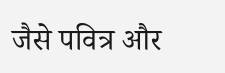जैसे पवित्र और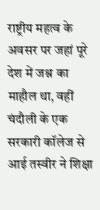राष्ट्रीय महत्व के अवसर पर जहां पूरे देश में जश्न का माहौल था, वहीं चंदौली के एक सरकारी कॉलेज से आई तस्वीर ने शिक्षा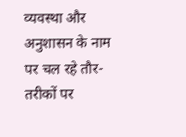व्यवस्था और अनुशासन के नाम पर चल रहे तौर-तरीकों पर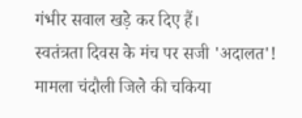गंभीर सवाल खड़े कर दिए हैं।
स्वतंत्रता दिवस के मंच पर सजी 'अदालत'!
मामला चंदौली जिले की चकिया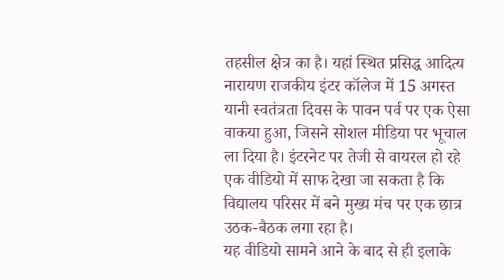तहसील क्षेत्र का है। यहां स्थित प्रसिद्ध आदित्य नारायण राजकीय इंटर कॉलेज में 15 अगस्त यानी स्वतंत्रता दिवस के पावन पर्व पर एक ऐसा वाकया हुआ, जिसने सोशल मीडिया पर भूचाल ला दिया है। इंटरनेट पर तेजी से वायरल हो रहे एक वीडियो में साफ देखा जा सकता है कि विद्यालय परिसर में बने मुख्य मंच पर एक छात्र उठक-बैठक लगा रहा है।
यह वीडियो सामने आने के बाद से ही इलाके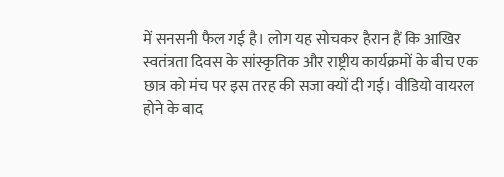में सनसनी फैल गई है। लोग यह सोचकर हैरान हैं कि आखिर स्वतंत्रता दिवस के सांस्कृतिक और राष्ट्रीय कार्यक्रमों के बीच एक छात्र को मंच पर इस तरह की सजा क्यों दी गई। वीडियो वायरल होने के बाद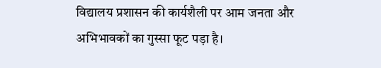विद्यालय प्रशासन की कार्यशैली पर आम जनता और अभिभावकों का गुस्सा फूट पड़ा है।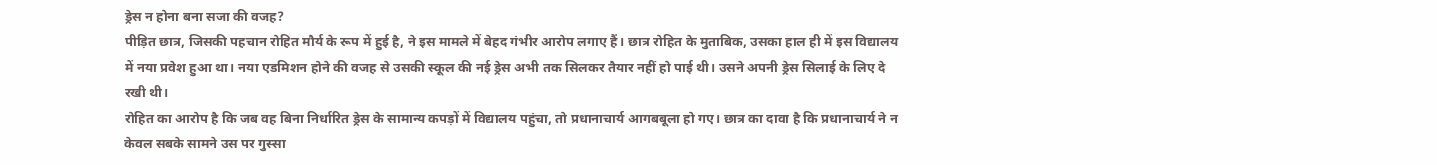ड्रेस न होना बना सजा की वजह?
पीड़ित छात्र, जिसकी पहचान रोहित मौर्य के रूप में हुई है, ने इस मामले में बेहद गंभीर आरोप लगाए हैं। छात्र रोहित के मुताबिक, उसका हाल ही में इस विद्यालय में नया प्रवेश हुआ था। नया एडमिशन होने की वजह से उसकी स्कूल की नई ड्रेस अभी तक सिलकर तैयार नहीं हो पाई थी। उसने अपनी ड्रेस सिलाई के लिए दे रखी थी।
रोहित का आरोप है कि जब वह बिना निर्धारित ड्रेस के सामान्य कपड़ों में विद्यालय पहुंचा, तो प्रधानाचार्य आगबबूला हो गए। छात्र का दावा है कि प्रधानाचार्य ने न केवल सबके सामने उस पर गुस्सा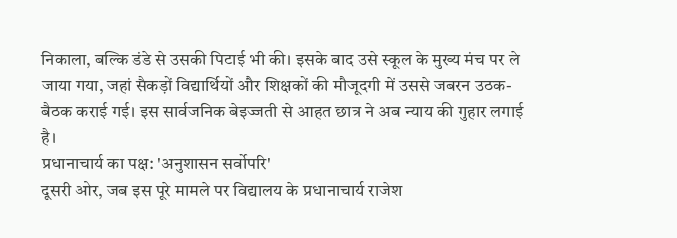निकाला, बल्कि डंडे से उसकी पिटाई भी की। इसके बाद उसे स्कूल के मुख्य मंच पर ले जाया गया, जहां सैकड़ों विद्यार्थियों और शिक्षकों की मौजूदगी में उससे जबरन उठक-बैठक कराई गई। इस सार्वजनिक बेइज्जती से आहत छात्र ने अब न्याय की गुहार लगाई है।
प्रधानाचार्य का पक्ष: 'अनुशासन सर्वोपरि'
दूसरी ओर, जब इस पूरे मामले पर विद्यालय के प्रधानाचार्य राजेश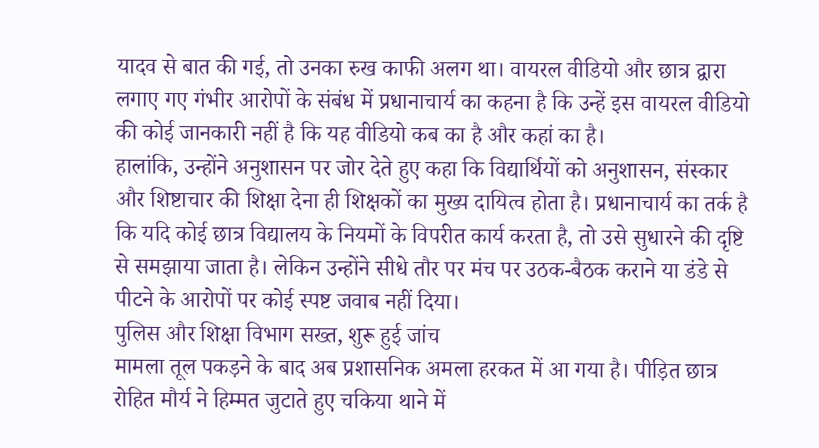यादव से बात की गई, तो उनका रुख काफी अलग था। वायरल वीडियो और छात्र द्वारा लगाए गए गंभीर आरोपों के संबंध में प्रधानाचार्य का कहना है कि उन्हें इस वायरल वीडियो की कोई जानकारी नहीं है कि यह वीडियो कब का है और कहां का है।
हालांकि, उन्होंने अनुशासन पर जोर देते हुए कहा कि विद्यार्थियों को अनुशासन, संस्कार और शिष्टाचार की शिक्षा देना ही शिक्षकों का मुख्य दायित्व होता है। प्रधानाचार्य का तर्क है कि यदि कोई छात्र विद्यालय के नियमों के विपरीत कार्य करता है, तो उसे सुधारने की दृष्टि से समझाया जाता है। लेकिन उन्होंने सीधे तौर पर मंच पर उठक-बैठक कराने या डंडे से पीटने के आरोपों पर कोई स्पष्ट जवाब नहीं दिया।
पुलिस और शिक्षा विभाग सख्त, शुरू हुई जांच
मामला तूल पकड़ने के बाद अब प्रशासनिक अमला हरकत में आ गया है। पीड़ित छात्र रोहित मौर्य ने हिम्मत जुटाते हुए चकिया थाने में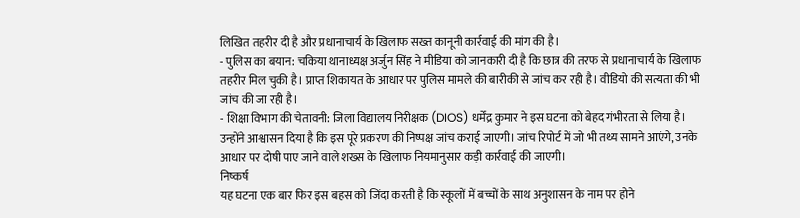लिखित तहरीर दी है और प्रधानाचार्य के खिलाफ सख्त कानूनी कार्रवाई की मांग की है।
- पुलिस का बयान: चकिया थानाध्यक्ष अर्जुन सिंह ने मीडिया को जानकारी दी है कि छात्र की तरफ से प्रधानाचार्य के खिलाफ तहरीर मिल चुकी है। प्राप्त शिकायत के आधार पर पुलिस मामले की बारीकी से जांच कर रही है। वीडियो की सत्यता की भी जांच की जा रही है।
- शिक्षा विभाग की चेतावनी: जिला विद्यालय निरीक्षक (DIOS) धर्मेंद्र कुमार ने इस घटना को बेहद गंभीरता से लिया है। उन्होंने आश्वासन दिया है कि इस पूरे प्रकरण की निष्पक्ष जांच कराई जाएगी। जांच रिपोर्ट में जो भी तथ्य सामने आएंगे, उनके आधार पर दोषी पाए जाने वाले शख्स के खिलाफ नियमानुसार कड़ी कार्रवाई की जाएगी।
निष्कर्ष
यह घटना एक बार फिर इस बहस को जिंदा करती है कि स्कूलों में बच्चों के साथ अनुशासन के नाम पर होने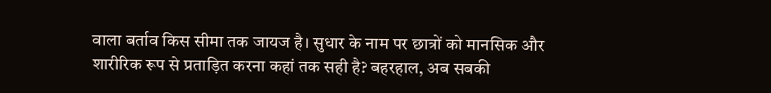वाला बर्ताव किस सीमा तक जायज है। सुधार के नाम पर छात्रों को मानसिक और शारीरिक रूप से प्रताड़ित करना कहां तक सही है? बहरहाल, अब सबकी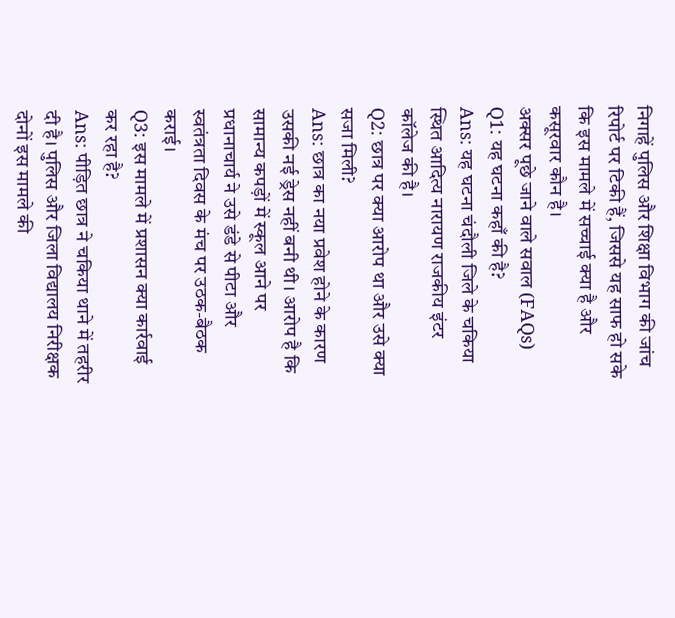निगाहें पुलिस और शिक्षा विभाग की जांच रिपोर्ट पर टिकी हैं, जिससे यह साफ हो सके कि इस मामले में सच्चाई क्या है और कसूरवार कौन है।
अक्सर पूछे जाने वाले सवाल (FAQs)
Q1: यह घटना कहाँ की है?
Ans: यह घटना चंदौली जिले के चकिया स्थित आदित्य नारायण राजकीय इंटर कॉलेज की है।
Q2: छात्र पर क्या आरोप था और उसे क्या सजा मिली?
Ans: छात्र का नया प्रवेश होने के कारण उसकी नई ड्रेस नहीं बनी थी। आरोप है कि सामान्य कपड़ों में स्कूल आने पर प्रधानाचार्य ने उसे डंडे से पीटा और स्वतंत्रता दिवस के मंच पर उठक-बैठक कराई।
Q3: इस मामले में प्रशासन क्या कार्रवाई कर रहा है?
Ans: पीड़ित छात्र ने चकिया थाने में तहरीर दी है। पुलिस और जिला विद्यालय निरीक्षक दोनों इस मामले की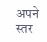अपने स्तर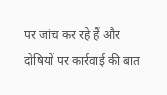पर जांच कर रहे हैं और दोषियों पर कार्रवाई की बात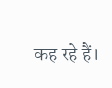कह रहे हैं।